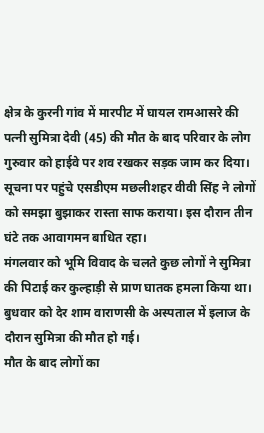क्षेत्र के कुरनी गांव में मारपीट में घायल रामआसरे की पत्नी सुमित्रा देवी (45) की मौत के बाद परिवार के लोग गुरुवार को हाईवे पर शव रखकर सड़क जाम कर दिया।
सूचना पर पहुंचे एसडीएम मछलीशहर वीवी सिंह ने लोगों को समझा बुझाकर रास्ता साफ कराया। इस दौरान तीन घंटे तक आवागमन बाधित रहा।
मंगलवार को भूमि विवाद के चलते कुछ लोगों ने सुमित्रा की पिटाई कर कुल्हाड़ी से प्राण घातक हमला किया था। बुधवार को देर शाम वाराणसी के अस्पताल में इलाज के दौरान सुमित्रा की मौत हो गई।
मौत के बाद लोगों का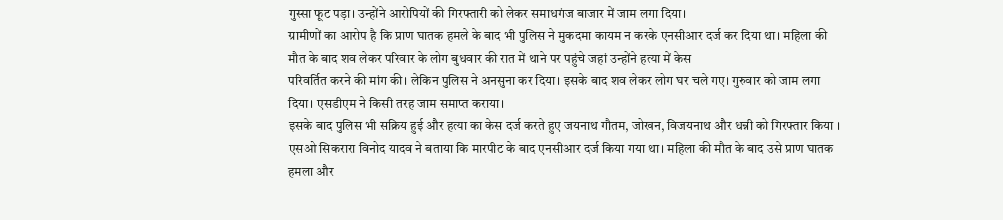गुस्सा फूट पड़ा। उन्होंने आरोपियों की गिरफ्तारी को लेकर समाधगंज बाजार में जाम लगा दिया।
ग्रामीणों का आरोप है कि प्राण घातक हमले के बाद भी पुलिस ने मुकदमा कायम न करके एनसीआर दर्ज कर दिया था। महिला की मौत के बाद शव लेकर परिवार के लोग बुधवार की रात में थाने पर पहुंचे जहां उन्होंने हत्या में केस
परिवर्तित करने की मांग की। लेकिन पुलिस ने अनसुना कर दिया। इसके बाद शव लेकर लोग घर चले गए। गुरुवार को जाम लगा दिया। एसडीएम ने किसी तरह जाम समाप्त कराया।
इसके बाद पुलिस भी सक्रिय हुई और हत्या का केस दर्ज करते हुए जयनाथ गौतम, जोखन, विजयनाथ और धन्नी को गिरफ्तार किया । एसओ सिकरारा विनोद यादव ने बताया कि मारपीट के बाद एनसीआर दर्ज किया गया था। महिला की मौत के बाद उसे प्राण घातक हमला और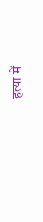हत्या में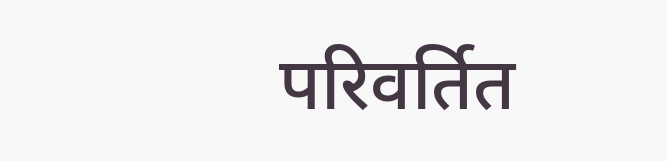परिवर्तित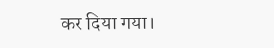कर दिया गया।